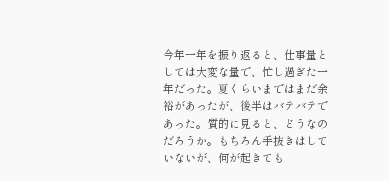今年一年を振り返ると、仕事量としては大変な量で、忙し過ぎた一年だった。夏くらいまではまだ余裕があったが、後半はバテバテであった。質的に見ると、どうなのだろうか。もちろん手抜きはしていないが、何が起きても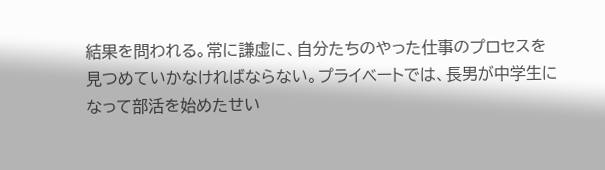結果を問われる。常に謙虚に、自分たちのやった仕事のプロセスを見つめていかなければならない。プライベートでは、長男が中学生になって部活を始めたせい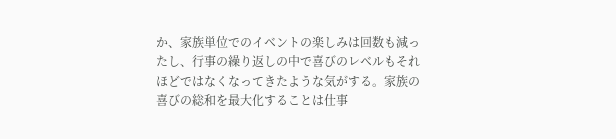か、家族単位でのイベントの楽しみは回数も減ったし、行事の繰り返しの中で喜びのレベルもそれほどではなくなってきたような気がする。家族の喜びの総和を最大化することは仕事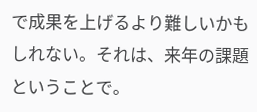で成果を上げるより難しいかもしれない。それは、来年の課題ということで。